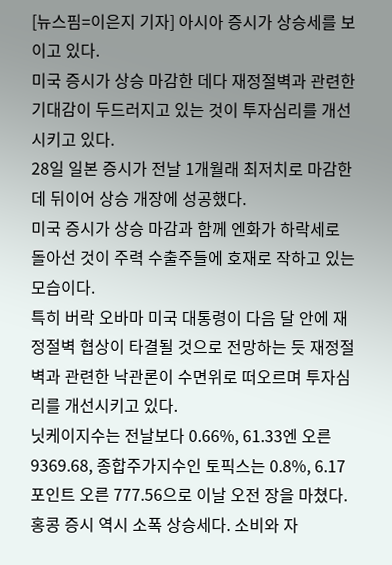[뉴스핌=이은지 기자] 아시아 증시가 상승세를 보이고 있다.
미국 증시가 상승 마감한 데다 재정절벽과 관련한 기대감이 두드러지고 있는 것이 투자심리를 개선시키고 있다.
28일 일본 증시가 전날 1개월래 최저치로 마감한 데 뒤이어 상승 개장에 성공했다.
미국 증시가 상승 마감과 함께 엔화가 하락세로 돌아선 것이 주력 수출주들에 호재로 작하고 있는 모습이다.
특히 버락 오바마 미국 대통령이 다음 달 안에 재정절벽 협상이 타결될 것으로 전망하는 듯 재정절벽과 관련한 낙관론이 수면위로 떠오르며 투자심리를 개선시키고 있다.
닛케이지수는 전날보다 0.66%, 61.33엔 오른 9369.68, 종합주가지수인 토픽스는 0.8%, 6.17포인트 오른 777.56으로 이날 오전 장을 마쳤다.
홍콩 증시 역시 소폭 상승세다. 소비와 자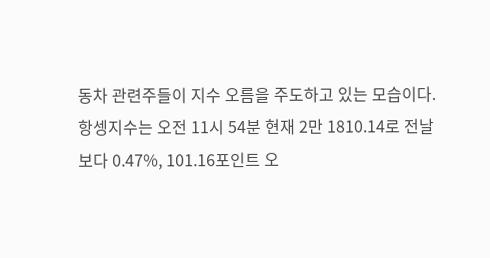동차 관련주들이 지수 오름을 주도하고 있는 모습이다.
항셍지수는 오전 11시 54분 현재 2만 1810.14로 전날보다 0.47%, 101.16포인트 오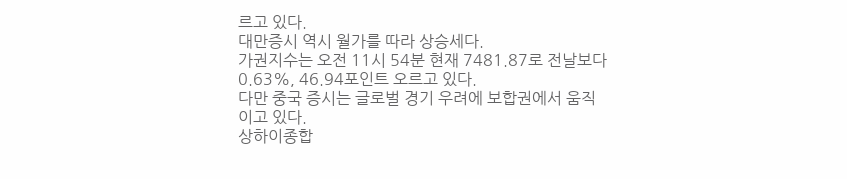르고 있다.
대만증시 역시 월가를 따라 상승세다.
가권지수는 오전 11시 54분 현재 7481.87로 전날보다 0.63%, 46.94포인트 오르고 있다.
다만 중국 증시는 글로벌 경기 우려에 보합권에서 움직이고 있다.
상하이종합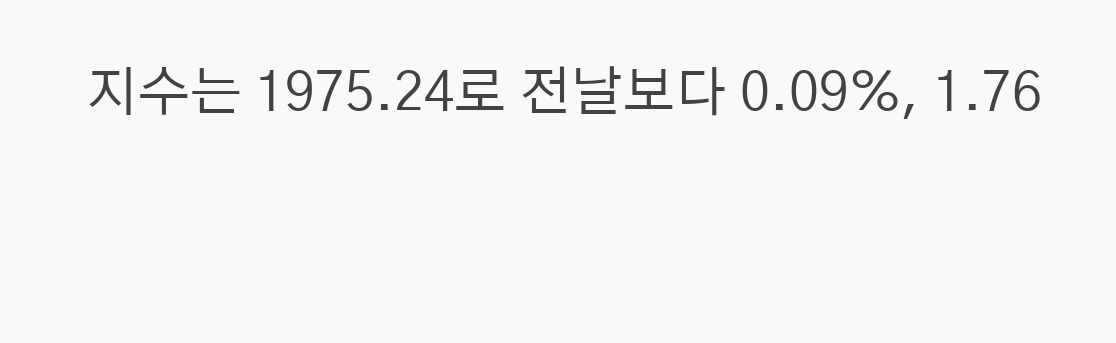지수는 1975.24로 전날보다 0.09%, 1.76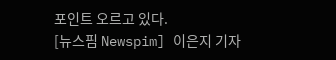포인트 오르고 있다.
[뉴스핌 Newspim] 이은지 기자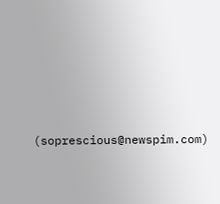(soprescious@newspim.com)